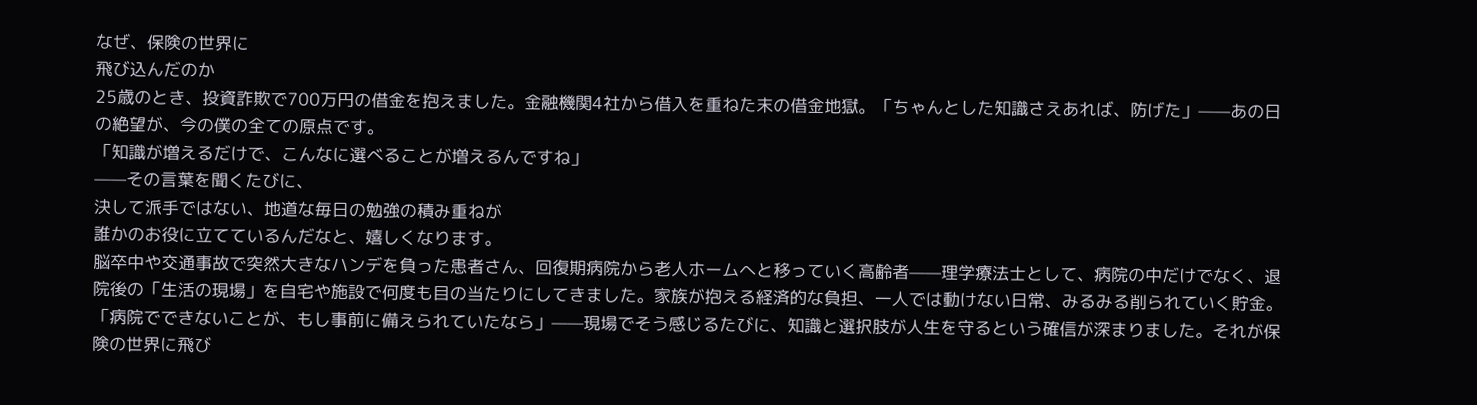なぜ、保険の世界に
飛び込んだのか
25歳のとき、投資詐欺で700万円の借金を抱えました。金融機関4社から借入を重ねた末の借金地獄。「ちゃんとした知識さえあれば、防げた」——あの日の絶望が、今の僕の全ての原点です。
「知識が増えるだけで、こんなに選べることが増えるんですね」
——その言葉を聞くたびに、
決して派手ではない、地道な毎日の勉強の積み重ねが
誰かのお役に立てているんだなと、嬉しくなります。
脳卒中や交通事故で突然大きなハンデを負った患者さん、回復期病院から老人ホームへと移っていく高齢者——理学療法士として、病院の中だけでなく、退院後の「生活の現場」を自宅や施設で何度も目の当たりにしてきました。家族が抱える経済的な負担、一人では動けない日常、みるみる削られていく貯金。「病院でできないことが、もし事前に備えられていたなら」——現場でそう感じるたびに、知識と選択肢が人生を守るという確信が深まりました。それが保険の世界に飛び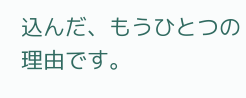込んだ、もうひとつの理由です。